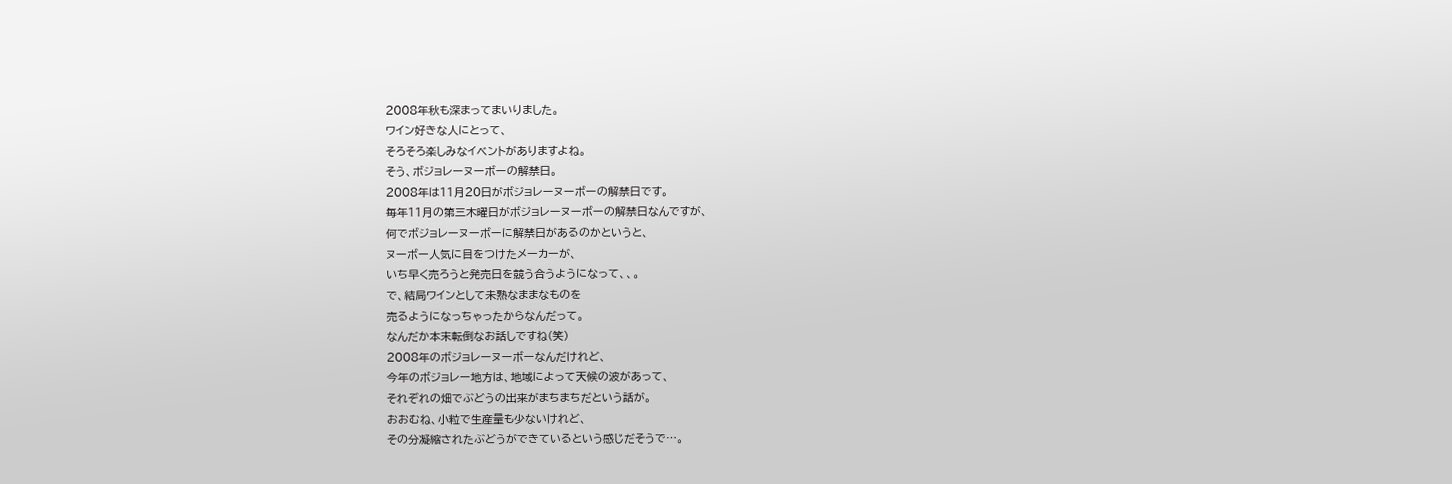2008年秋も深まってまいりました。
ワイン好きな人にとって、
そろそろ楽しみなイベントがありますよね。
そう、ボジョレーヌーボーの解禁日。
2008年は11月20日がボジョレーヌーボーの解禁日です。
毎年11月の第三木曜日がボジョレーヌーボーの解禁日なんですが、
何でボジョレーヌーボーに解禁日があるのかというと、
ヌーボー人気に目をつけたメーカーが、
いち早く売ろうと発売日を競う合うようになって、、。
で、結局ワインとして未熟なままなものを
売るようになっちゃったからなんだって。
なんだか本末転倒なお話しですね(笑)
2008年のボジョレーヌーボーなんだけれど、
今年のボジョレー地方は、地域によって天候の波があって、
それぞれの畑でぶどうの出来がまちまちだという話が。
おおむね、小粒で生産量も少ないけれど、
その分凝縮されたぶどうができているという感じだそうで…。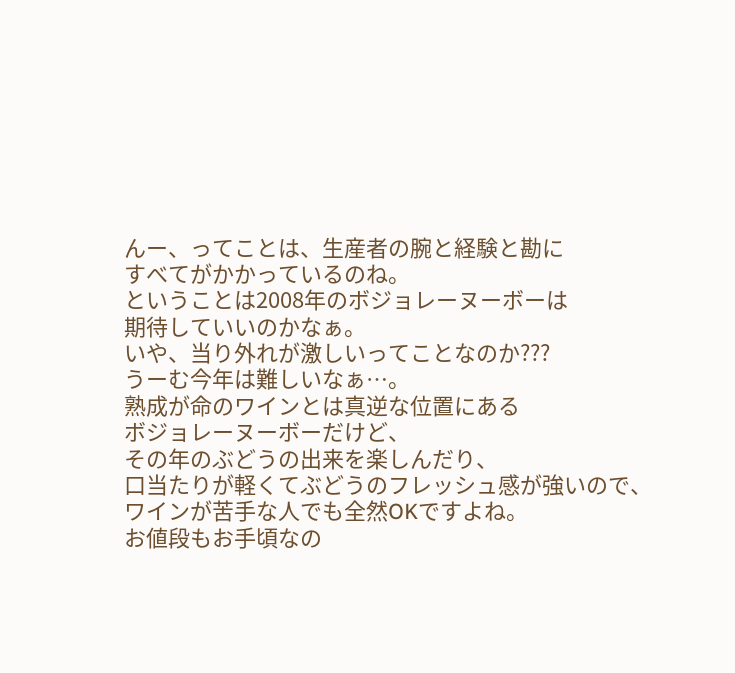んー、ってことは、生産者の腕と経験と勘に
すべてがかかっているのね。
ということは2008年のボジョレーヌーボーは
期待していいのかなぁ。
いや、当り外れが激しいってことなのか???
うーむ今年は難しいなぁ…。
熟成が命のワインとは真逆な位置にある
ボジョレーヌーボーだけど、
その年のぶどうの出来を楽しんだり、
口当たりが軽くてぶどうのフレッシュ感が強いので、
ワインが苦手な人でも全然OKですよね。
お値段もお手頃なの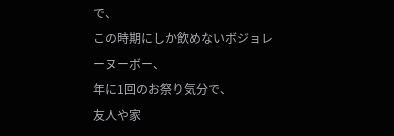で、
この時期にしか飲めないボジョレーヌーボー、
年に1回のお祭り気分で、
友人や家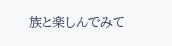族と楽しんでみて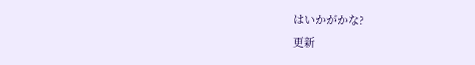はいかがかな?
更新